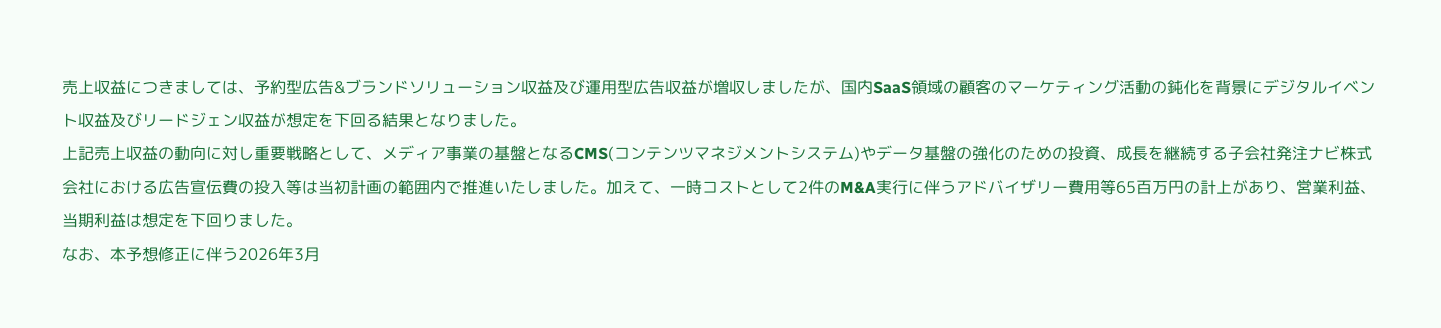売上収益につきましては、予約型広告&ブランドソリューション収益及び運用型広告収益が増収しましたが、国内SaaS領域の顧客のマーケティング活動の鈍化を背景にデジタルイベント収益及びリードジェン収益が想定を下回る結果となりました。
上記売上収益の動向に対し重要戦略として、メディア事業の基盤となるCMS(コンテンツマネジメントシステム)やデータ基盤の強化のための投資、成長を継続する子会社発注ナビ株式会社における広告宣伝費の投入等は当初計画の範囲内で推進いたしました。加えて、一時コストとして2件のM&A実行に伴うアドバイザリー費用等65百万円の計上があり、営業利益、当期利益は想定を下回りました。
なお、本予想修正に伴う2026年3月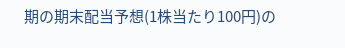期の期末配当予想(1株当たり100円)の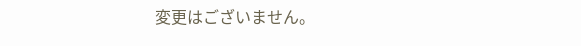変更はございません。